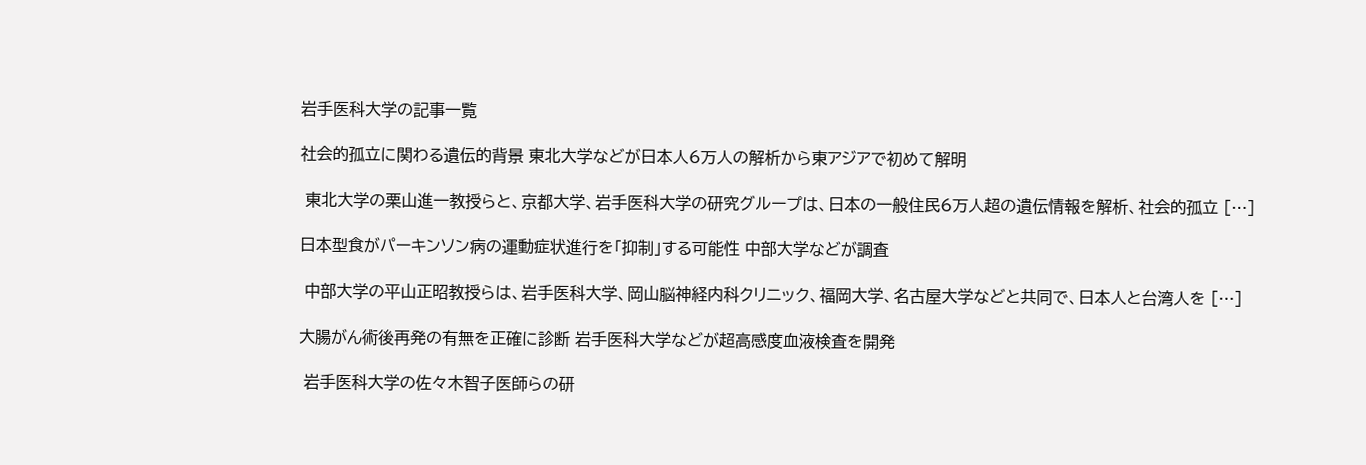岩手医科大学の記事一覧

社会的孤立に関わる遺伝的背景 東北大学などが日本人6万人の解析から東アジアで初めて解明

 東北大学の栗山進一教授らと、京都大学、岩手医科大学の研究グループは、日本の一般住民6万人超の遺伝情報を解析、社会的孤立 […]

日本型食がパーキンソン病の運動症状進行を「抑制」する可能性 中部大学などが調査

 中部大学の平山正昭教授らは、岩手医科大学、岡山脳神経内科クリニック、福岡大学、名古屋大学などと共同で、日本人と台湾人を […]

大腸がん術後再発の有無を正確に診断 岩手医科大学などが超高感度血液検査を開発

 岩手医科大学の佐々木智子医師らの研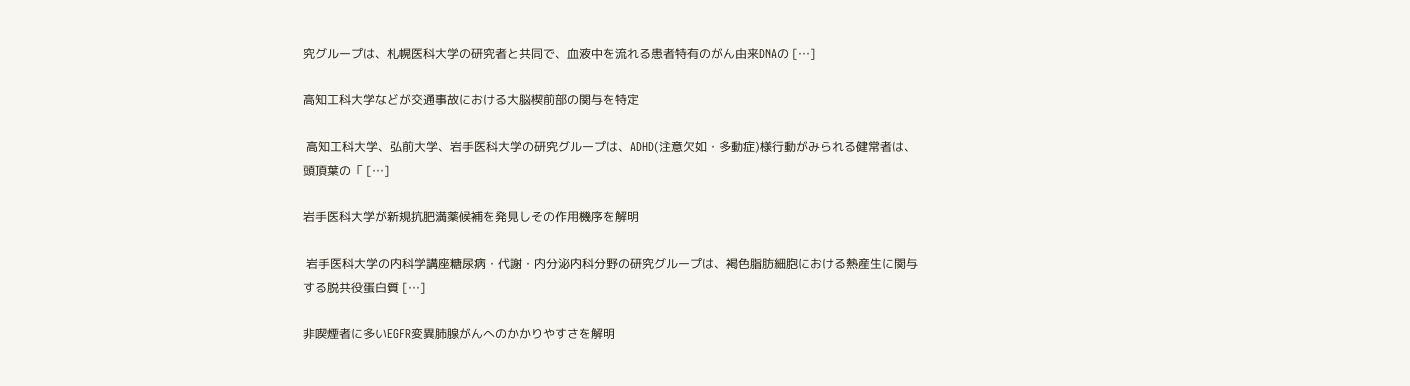究グループは、札幌医科大学の研究者と共同で、血液中を流れる患者特有のがん由来DNAの […]

高知工科大学などが交通事故における大脳楔前部の関与を特定

 高知工科大学、弘前大学、岩手医科大学の研究グループは、ADHD(注意欠如・多動症)様行動がみられる健常者は、頭頂葉の「 […]

岩手医科大学が新規抗肥満薬候補を発見しその作用機序を解明

 岩手医科大学の内科学講座糖尿病・代謝・内分泌内科分野の研究グループは、褐色脂肪細胞における熱産生に関与する脱共役蛋白質 […]

非喫煙者に多いEGFR変異肺腺がんへのかかりやすさを解明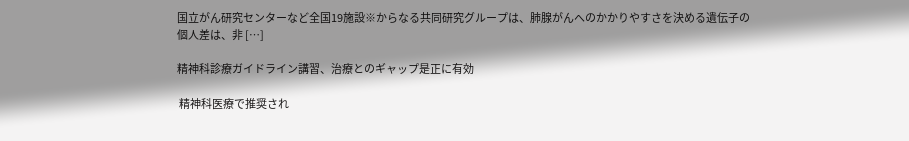国立がん研究センターなど全国19施設※からなる共同研究グループは、肺腺がんへのかかりやすさを決める遺伝子の個人差は、非 […]

精神科診療ガイドライン講習、治療とのギャップ是正に有効

 精神科医療で推奨され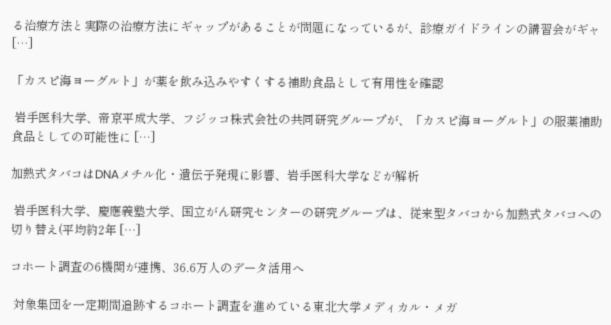る治療方法と実際の治療方法にギャップがあることが問題になっているが、診療ガイドラインの講習会がギャ […]

「カスピ海ヨーグルト」が薬を飲み込みやすくする補助食品として有用性を確認

 岩手医科大学、帝京平成大学、フジッコ株式会社の共同研究グループが、「カスピ海ヨーグルト」の服薬補助食品としての可能性に […]

加熱式タバコはDNAメチル化・遺伝子発現に影響、岩手医科大学などが解析

 岩手医科大学、慶應義塾大学、国立がん研究センターの研究グループは、従来型タバコから加熱式タバコへの切り替え(平均約2年 […]

コホート調査の6機関が連携、36.6万人のデータ活用へ

 対象集団を一定期間追跡するコホート調査を進めている東北大学メディカル・メガ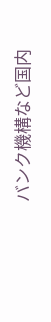バンク機構など国内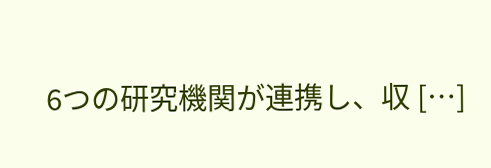6つの研究機関が連携し、収 […]